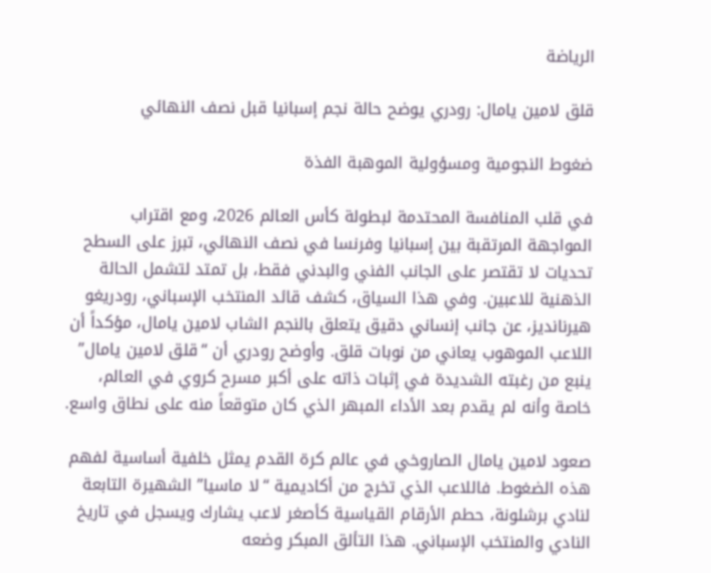الرياضة

قلق لامين يامال: رودري يوضح حالة نجم إسبانيا قبل نصف النهائي

ضغوط النجومية ومسؤولية الموهبة الفذة

في قلب المنافسة المحتدمة لبطولة كأس العالم 2026، ومع اقتراب المواجهة المرتقبة بين إسبانيا وفرنسا في نصف النهائي، تبرز على السطح تحديات لا تقتصر على الجانب الفني والبدني فقط، بل تمتد لتشمل الحالة الذهنية للاعبين. وفي هذا السياق، كشف قائد المنتخب الإسباني، رودريغو هيرنانديز، عن جانب إنساني دقيق يتعلق بالنجم الشاب لامين يامال، مؤكداً أن اللاعب الموهوب يعاني من نوبات قلق. وأوضح رودري أن “قلق لامين يامال” ينبع من رغبته الشديدة في إثبات ذاته على أكبر مسرح كروي في العالم، خاصة وأنه لم يقدم بعد الأداء المبهر الذي كان متوقعاً منه على نطاق واسع.

صعود لامين يامال الصاروخي في عالم كرة القدم يمثل خلفية أساسية لفهم هذه الضغوط. فاللاعب الذي تخرج من أكاديمية “لا ماسيا” الشهيرة التابعة لنادي برشلونة، حطم الأرقام القياسية كأصغر لاعب يشارك ويسجل في تاريخ النادي والمنتخب الإسباني. هذا التألق المبكر وضعه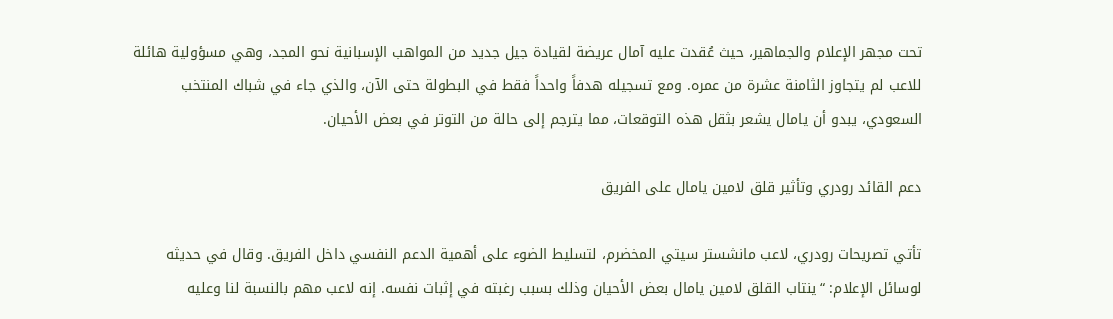تحت مجهر الإعلام والجماهير، حيث عُقدت عليه آمال عريضة لقيادة جيل جديد من المواهب الإسبانية نحو المجد، وهي مسؤولية هائلة للاعب لم يتجاوز الثامنة عشرة من عمره. ومع تسجيله هدفاً واحداً فقط في البطولة حتى الآن، والذي جاء في شباك المنتخب السعودي، يبدو أن يامال يشعر بثقل هذه التوقعات، مما يترجم إلى حالة من التوتر في بعض الأحيان.

دعم القائد رودري وتأثير قلق لامين يامال على الفريق

تأتي تصريحات رودري، لاعب مانشستر سيتي المخضرم، لتسليط الضوء على أهمية الدعم النفسي داخل الفريق. وقال في حديثه لوسائل الإعلام: “ينتاب القلق لامين يامال بعض الأحيان وذلك بسبب رغبته في إثبات نفسه. إنه لاعب مهم بالنسبة لنا وعليه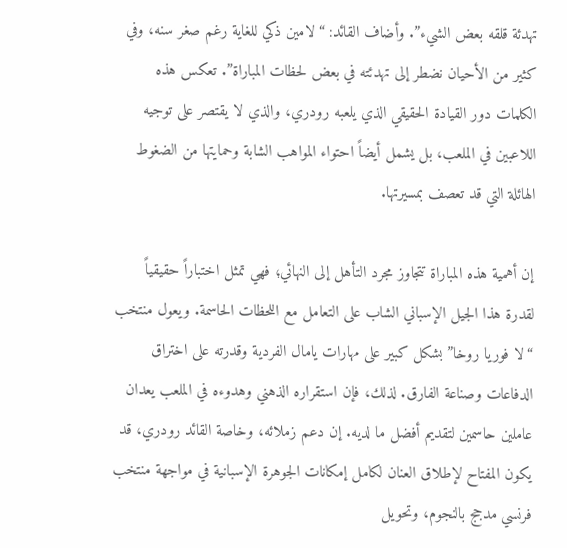تهدئة قلقه بعض الشيء”. وأضاف القائد: “لامين ذكي للغاية رغم صغر سنه، وفي كثير من الأحيان نضطر إلى تهدئته في بعض لحظات المباراة”. تعكس هذه الكلمات دور القيادة الحقيقي الذي يلعبه رودري، والذي لا يقتصر على توجيه اللاعبين في الملعب، بل يشمل أيضاً احتواء المواهب الشابة وحمايتها من الضغوط الهائلة التي قد تعصف بمسيرتها.

إن أهمية هذه المباراة تتجاوز مجرد التأهل إلى النهائي؛ فهي تمثل اختباراً حقيقياً لقدرة هذا الجيل الإسباني الشاب على التعامل مع اللحظات الحاسمة. ويعول منتخب “لا فوريا روخا” بشكل كبير على مهارات يامال الفردية وقدرته على اختراق الدفاعات وصناعة الفارق. لذلك، فإن استقراره الذهني وهدوءه في الملعب يعدان عاملين حاسمين لتقديم أفضل ما لديه. إن دعم زملائه، وخاصة القائد رودري، قد يكون المفتاح لإطلاق العنان لكامل إمكانات الجوهرة الإسبانية في مواجهة منتخب فرنسي مدجج بالنجوم، وتحويل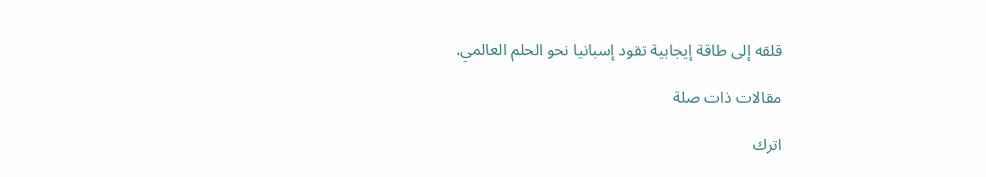قلقه إلى طاقة إيجابية تقود إسبانيا نحو الحلم العالمي.

مقالات ذات صلة

اترك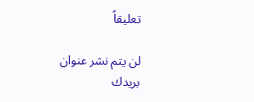تعليقاً

لن يتم نشر عنوان بريدك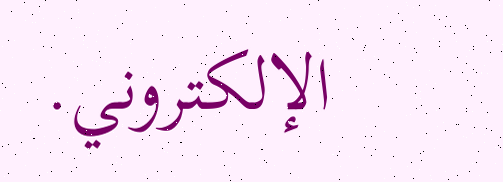الإلكتروني.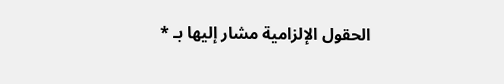الحقول الإلزامية مشار إليها بـ *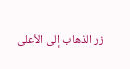زر الذهاب إلى الأعلى